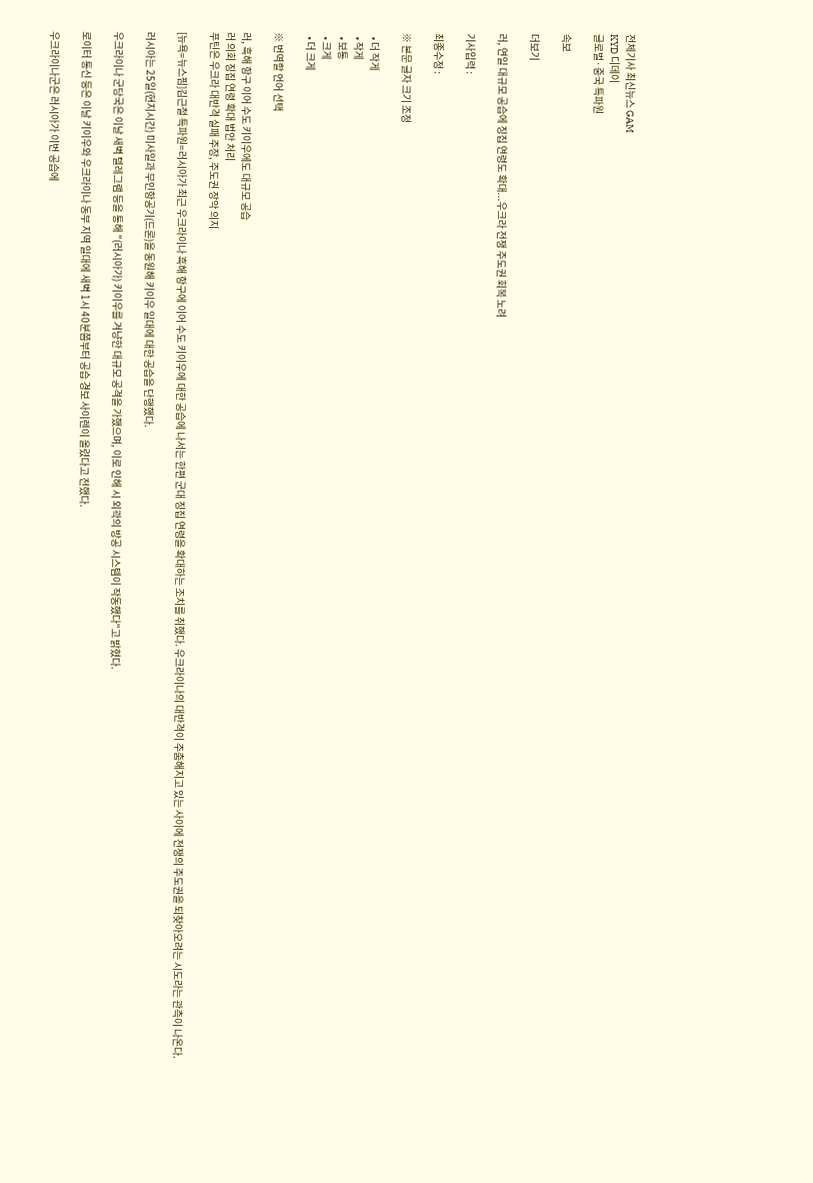전체기사 최신뉴스 GAM
KYD 디데이
글로벌·중국 특파원

속보

더보기

러, 연일 대규모 공습에 징집 연령도 확대...우크라 전쟁 주도권 회복 노려

기사입력 :

최종수정 :

※ 본문 글자 크기 조정

  • 더 작게
  • 작게
  • 보통
  • 크게
  • 더 크게

※ 번역할 언어 선택

러, 흑해 항구 이어 수도 키이우에도 대규모 공습
러 의회 징집 연령 확대 법안 처리
푸틴은 우크라 대반격 실패 주장, 주도권 장악 의지

[뉴욕=뉴스핌]김근철 특파원=러시아가 최근 우크라이나 흑해 항구에 이어 수도 키이우에 대한 공습에 나서는 한편 군대 징집 연령을 확대하는 조치를 취했다. 우크라이나의 대반격이 주춤해지고 있는 사이에 전쟁의 주도권을 되찾아오려는 시도라는 관측이 나온다.

러시아는 25일(현지시간) 미사일과 무인항공기(드론)을 동원해 키이우 일대에 대한 공습을 단행했다.

우크라이나 군당국은 이날 새벽 텔레그램 등을 통해 "(러시아가) 키이우를 겨냥한 대규모 공격을 가했으며, 이로 인해 시 외곽의 방공 시스템이 작동했다"고 밝혔다.

로이터 통신 등은 이날 키이우와 우크라이나 동부 지역 일대에 새벽 1시 40분쯤부터 공습 경보 사이렌이 올렸다고 전했다.

우크라이나군은 러시아가 이번 공습에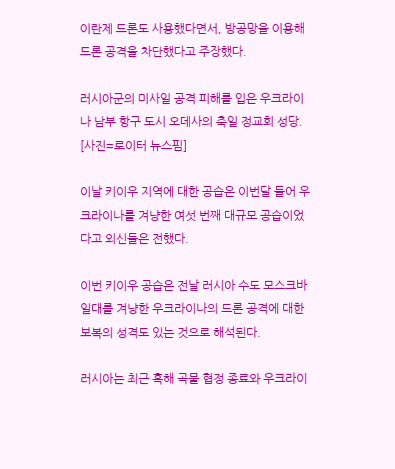이란제 드론도 사용했다면서, 방공망을 이용해 드론 공격을 차단했다고 주장했다.

러시아군의 미사일 공격 피해를 입은 우크라이나 남부 항구 도시 오데사의 축일 정교회 성당. [사진=로이터 뉴스핌]

이날 키이우 지역에 대한 공습은 이번달 들어 우크라이나를 겨냥한 여섯 번째 대규모 공습이었다고 외신들은 전했다.

이번 키이우 공습은 전날 러시아 수도 모스크바 일대를 겨냥한 우크라이나의 드론 공격에 대한 보복의 성격도 있는 것으로 해석된다.

러시아는 최근 흑해 곡물 협정 종료와 우크라이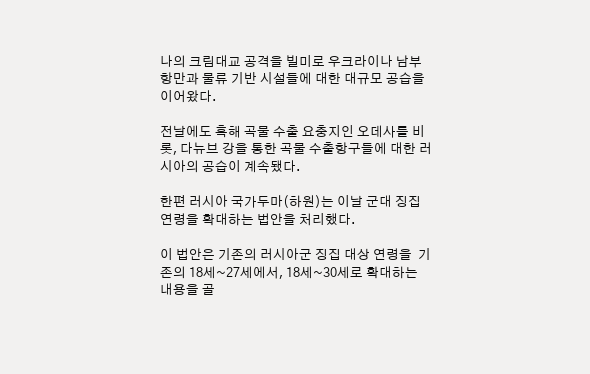나의 크림대교 공격을 빌미로 우크라이나 남부 항만과 물류 기반 시설들에 대한 대규모 공습을 이어왔다.

전날에도 흑해 곡물 수출 요충지인 오데사를 비롯, 다뉴브 강을 통한 곡물 수출항구들에 대한 러시아의 공습이 계속됐다.

한편 러시아 국가두마(하원)는 이날 군대 징집 연령을 확대하는 법안을 처리했다.

이 법안은 기존의 러시아군 징집 대상 연령을  기존의 18세~27세에서, 18세~30세로 확대하는 내용을 골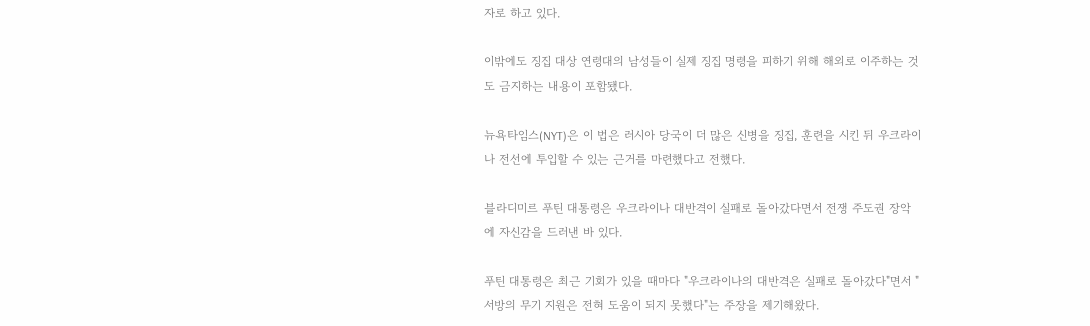자로 하고 있다.

이밖에도 징집 대상 연령대의 남성들이 실제 징집 명령을 피하기 위해 해외로 이주하는 것도 금지하는 내용이 포함됐다.

뉴욕타임스(NYT)은 이 법은 러시아 당국이 더 많은 신병을 징집, 훈련을 시킨 뒤 우크라이나 전선에 투입할 수 있는 근거를 마련했다고 전했다.

블라디미르 푸틴 대통령은 우크라이나 대반격이 실패로 돌아갔다면서 전쟁 주도권 장악에 자신감을 드러낸 바 있다.

푸틴 대통령은 최근 기회가 있을 때마다 "우크라이나의 대반격은 실패로 돌아갔다"면서 "서방의 무기 지원은 전혀 도움이 되지 못했다"는 주장을 제기해왔다.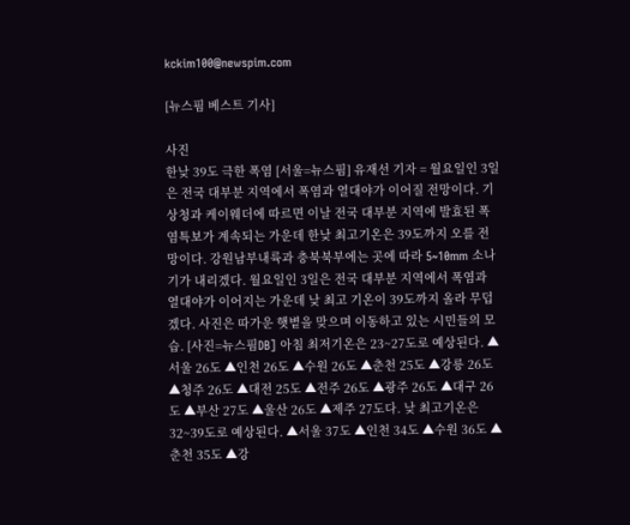kckim100@newspim.com

[뉴스핌 베스트 기사]

사진
한낮 39도 극한 폭염 [서울=뉴스핌] 유재선 기자 = 월요일인 3일은 전국 대부분 지역에서 폭염과 열대야가 이어질 전망이다. 기상청과 케이웨더에 따르면 이날 전국 대부분 지역에 발효된 폭염특보가 계속되는 가운데 한낮 최고기온은 39도까지 오를 전망이다. 강원남부내륙과 충북북부에는 곳에 따라 5~10mm 소나기가 내리겠다. 월요일인 3일은 전국 대부분 지역에서 폭염과 열대야가 이어지는 가운데 낮 최고 기온이 39도까지 올라 무덥겠다. 사진은 따가운 햇볕을 맞으며 이동하고 있는 시민들의 모습. [사진=뉴스핌DB] 아침 최저기온은 23~27도로 예상된다. ▲서울 26도 ▲인천 26도 ▲수원 26도 ▲춘천 25도 ▲강릉 26도 ▲청주 26도 ▲대전 25도 ▲전주 26도 ▲광주 26도 ▲대구 26도 ▲부산 27도 ▲울산 26도 ▲제주 27도다. 낮 최고기온은 32~39도로 예상된다. ▲서울 37도 ▲인천 34도 ▲수원 36도 ▲춘천 35도 ▲강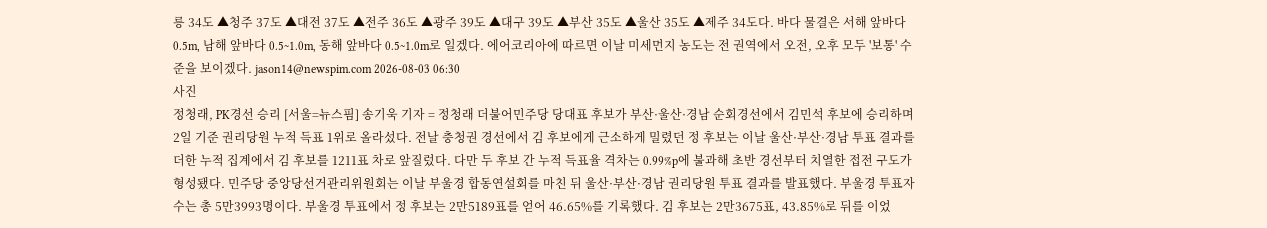릉 34도 ▲청주 37도 ▲대전 37도 ▲전주 36도 ▲광주 39도 ▲대구 39도 ▲부산 35도 ▲울산 35도 ▲제주 34도다. 바다 물결은 서해 앞바다 0.5m, 남해 앞바다 0.5~1.0m, 동해 앞바다 0.5~1.0m로 일겠다. 에어코리아에 따르면 이날 미세먼지 농도는 전 권역에서 오전, 오후 모두 '보통' 수준을 보이겠다. jason14@newspim.com 2026-08-03 06:30
사진
정청래, PK경선 승리 [서울=뉴스핌] 송기욱 기자 = 정청래 더불어민주당 당대표 후보가 부산·울산·경남 순회경선에서 김민석 후보에 승리하며 2일 기준 권리당원 누적 득표 1위로 올라섰다. 전날 충청권 경선에서 김 후보에게 근소하게 밀렸던 정 후보는 이날 울산·부산·경남 투표 결과를 더한 누적 집계에서 김 후보를 1211표 차로 앞질렀다. 다만 두 후보 간 누적 득표율 격차는 0.99%p에 불과해 초반 경선부터 치열한 접전 구도가 형성됐다. 민주당 중앙당선거관리위원회는 이날 부울경 합동연설회를 마친 뒤 울산·부산·경남 권리당원 투표 결과를 발표했다. 부울경 투표자수는 총 5만3993명이다. 부울경 투표에서 정 후보는 2만5189표를 얻어 46.65%를 기록했다. 김 후보는 2만3675표, 43.85%로 뒤를 이었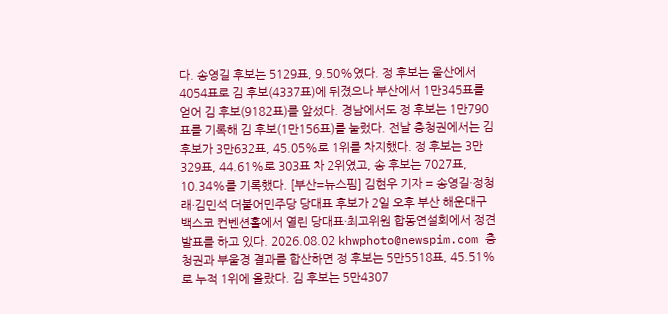다. 송영길 후보는 5129표, 9.50%였다. 정 후보는 울산에서 4054표로 김 후보(4337표)에 뒤졌으나 부산에서 1만345표를 얻어 김 후보(9182표)를 앞섰다. 경남에서도 정 후보는 1만790표를 기록해 김 후보(1만156표)를 눌렀다. 전날 충청권에서는 김 후보가 3만632표, 45.05%로 1위를 차지했다. 정 후보는 3만329표, 44.61%로 303표 차 2위였고, 송 후보는 7027표, 10.34%를 기록했다. [부산=뉴스핌] 김현우 기자 = 송영길·정청래·김민석 더불어민주당 당대표 후보가 2일 오후 부산 해운대구 백스코 컨벤션홀에서 열린 당대표·최고위원 합동연설회에서 정견 발표를 하고 있다. 2026.08.02 khwphoto@newspim.com 충청권과 부울경 결과를 합산하면 정 후보는 5만5518표, 45.51%로 누적 1위에 올랐다. 김 후보는 5만4307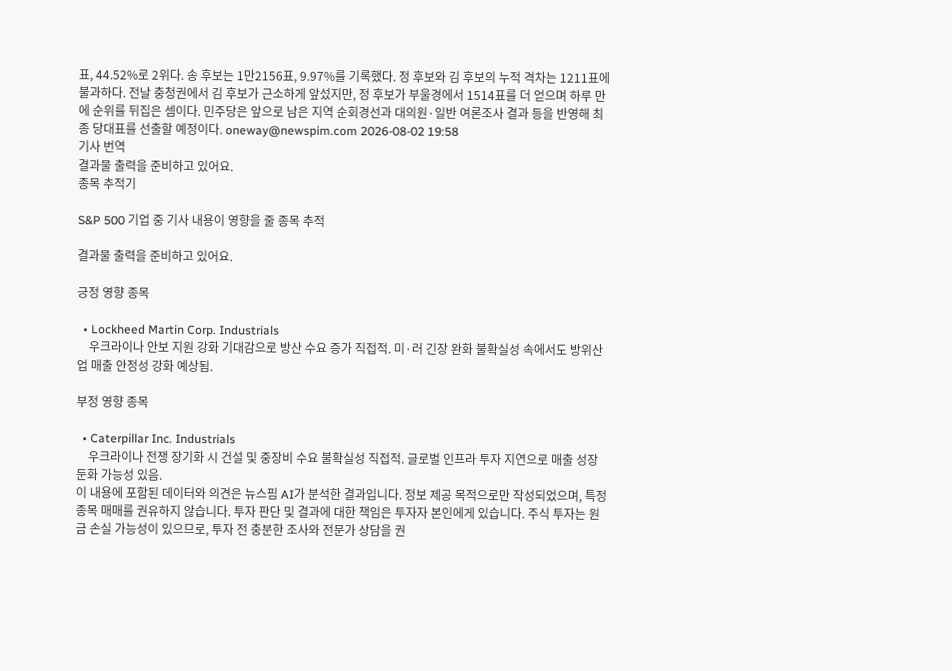표, 44.52%로 2위다. 송 후보는 1만2156표, 9.97%를 기록했다. 정 후보와 김 후보의 누적 격차는 1211표에 불과하다. 전날 충청권에서 김 후보가 근소하게 앞섰지만, 정 후보가 부울경에서 1514표를 더 얻으며 하루 만에 순위를 뒤집은 셈이다. 민주당은 앞으로 남은 지역 순회경선과 대의원·일반 여론조사 결과 등을 반영해 최종 당대표를 선출할 예정이다. oneway@newspim.com 2026-08-02 19:58
기사 번역
결과물 출력을 준비하고 있어요.
종목 추적기

S&P 500 기업 중 기사 내용이 영향을 줄 종목 추적

결과물 출력을 준비하고 있어요.

긍정 영향 종목

  • Lockheed Martin Corp. Industrials
    우크라이나 안보 지원 강화 기대감으로 방산 수요 증가 직접적. 미·러 긴장 완화 불확실성 속에서도 방위산업 매출 안정성 강화 예상됨.

부정 영향 종목

  • Caterpillar Inc. Industrials
    우크라이나 전쟁 장기화 시 건설 및 중장비 수요 불확실성 직접적. 글로벌 인프라 투자 지연으로 매출 성장 둔화 가능성 있음.
이 내용에 포함된 데이터와 의견은 뉴스핌 AI가 분석한 결과입니다. 정보 제공 목적으로만 작성되었으며, 특정 종목 매매를 권유하지 않습니다. 투자 판단 및 결과에 대한 책임은 투자자 본인에게 있습니다. 주식 투자는 원금 손실 가능성이 있으므로, 투자 전 충분한 조사와 전문가 상담을 권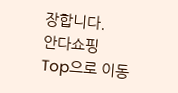장합니다.
안다쇼핑
Top으로 이동